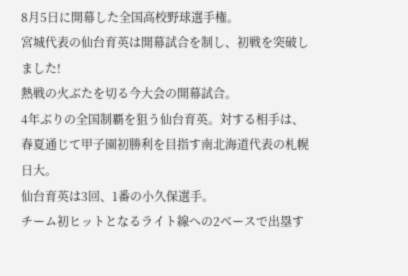8月5日に開幕した全国高校野球選手権。
宮城代表の仙台育英は開幕試合を制し、初戦を突破しました!
熱戦の火ぶたを切る今大会の開幕試合。
4年ぶりの全国制覇を狙う仙台育英。対する相手は、春夏通じて甲子園初勝利を目指す南北海道代表の札幌日大。
仙台育英は3回、1番の小久保選手。
チーム初ヒットとなるライト線への2ベースで出塁す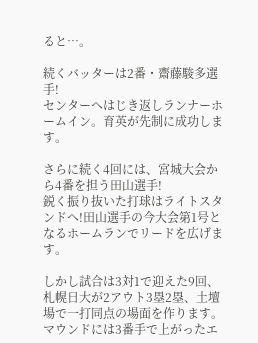ると…。

続くバッターは2番・齋藤駿多選手!
センターへはじき返しランナーホームイン。育英が先制に成功します。

さらに続く4回には、宮城大会から4番を担う田山選手!
鋭く振り抜いた打球はライトスタンドへ!田山選手の今大会第1号となるホームランでリードを広げます。

しかし試合は3対1で迎えた9回、札幌日大が2アウト3塁2塁、土壇場で一打同点の場面を作ります。マウンドには3番手で上がったエ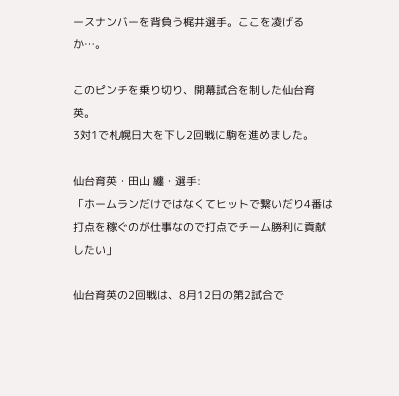ースナンバーを背負う梶井選手。ここを凌げるか…。

このピンチを乗り切り、開幕試合を制した仙台育英。
3対1で札幌日大を下し2回戦に駒を進めました。

仙台育英・田山 纏・選手:
「ホームランだけではなくてヒットで繋いだり4番は打点を稼ぐのが仕事なので打点でチーム勝利に貢献したい」

仙台育英の2回戦は、8月12日の第2試合で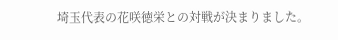埼玉代表の花咲徳栄との対戦が決まりました。